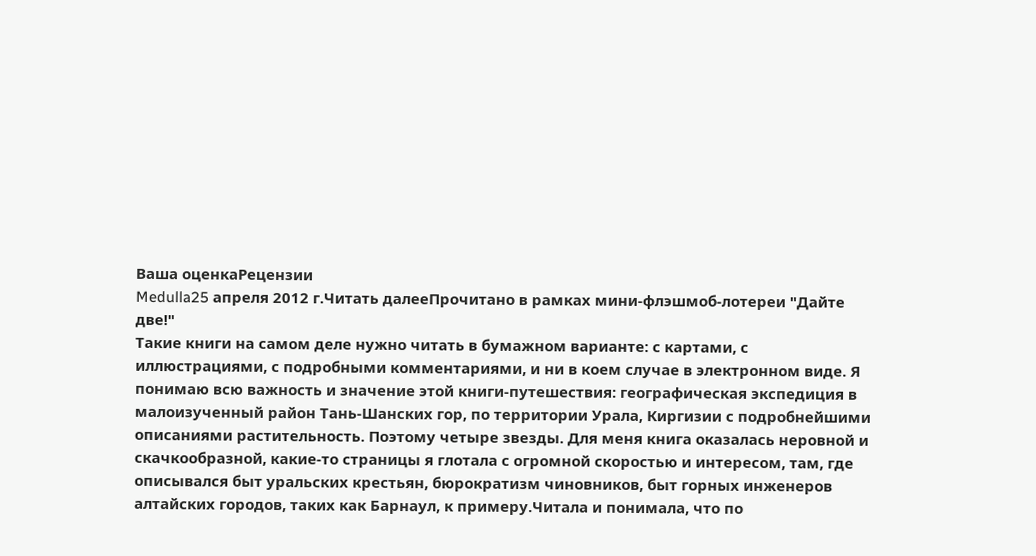Ваша оценкаРецензии
Medulla25 апреля 2012 г.Читать далееПрочитано в рамках мини-флэшмоб-лотереи "Дайте две!"
Такие книги на самом деле нужно читать в бумажном варианте: с картами, с иллюстрациями, с подробными комментариями, и ни в коем случае в электронном виде. Я понимаю всю важность и значение этой книги-путешествия: географическая экспедиция в малоизученный район Тань-Шанских гор, по территории Урала, Киргизии с подробнейшими описаниями растительность. Поэтому четыре звезды. Для меня книга оказалась неровной и скачкообразной, какие-то страницы я глотала с огромной скоростью и интересом, там, где описывался быт уральских крестьян, бюрократизм чиновников, быт горных инженеров алтайских городов, таких как Барнаул, к примеру.Читала и понимала, что по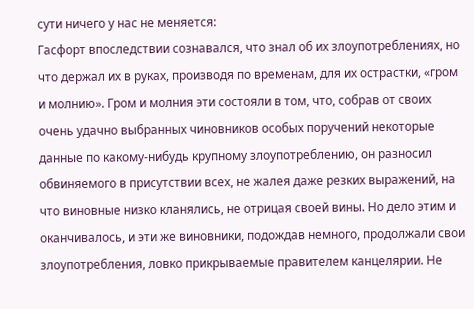сути ничего у нас не меняется:
Гасфорт впоследствии сознавался, что знал об их злоупотреблениях, но что держал их в руках, производя по временам, для их острастки, «гром и молнию». Гром и молния эти состояли в том, что, собрав от своих очень удачно выбранных чиновников особых поручений некоторые данные по какому-нибудь крупному злоупотреблению, он разносил обвиняемого в присутствии всех, не жалея даже резких выражений, на что виновные низко кланялись, не отрицая своей вины. Но дело этим и оканчивалось, и эти же виновники, подождав немного, продолжали свои злоупотребления, ловко прикрываемые правителем канцелярии. Не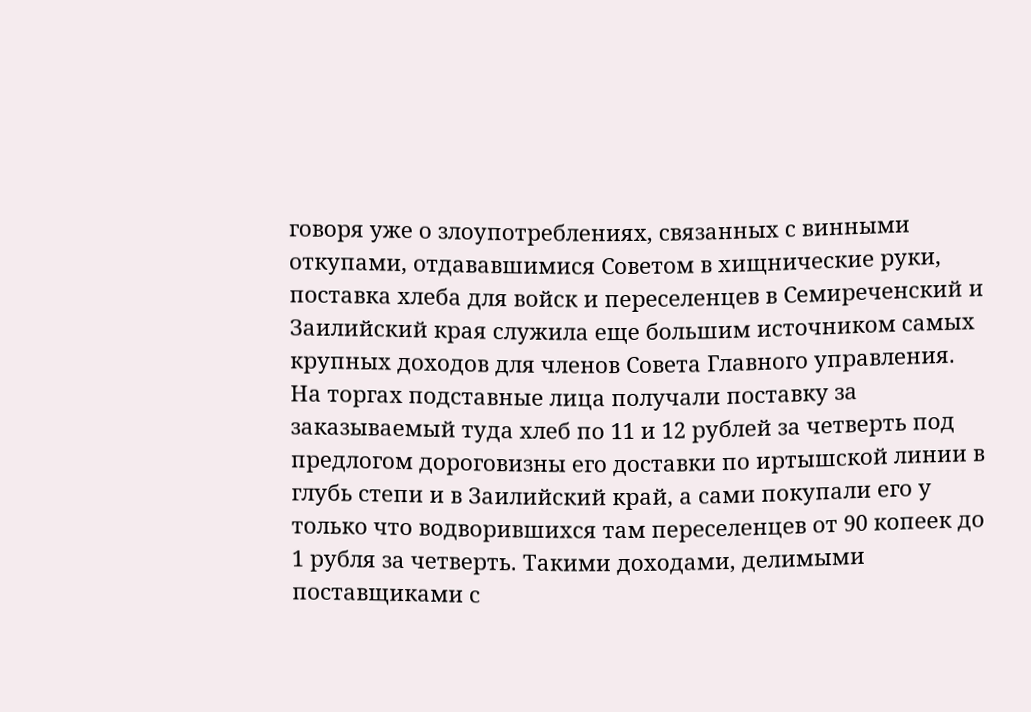говоря уже о злоупотреблениях, связанных с винными откупами, отдававшимися Советом в хищнические руки, поставка хлеба для войск и переселенцев в Семиреченский и Заилийский края служила еще большим источником самых крупных доходов для членов Совета Главного управления. На торгах подставные лица получали поставку за заказываемый туда хлеб по 11 и 12 рублей за четверть под предлогом дороговизны его доставки по иртышской линии в глубь степи и в Заилийский край, а сами покупали его у только что водворившихся там переселенцев от 90 копеек до 1 рубля за четверть. Такими доходами, делимыми поставщиками с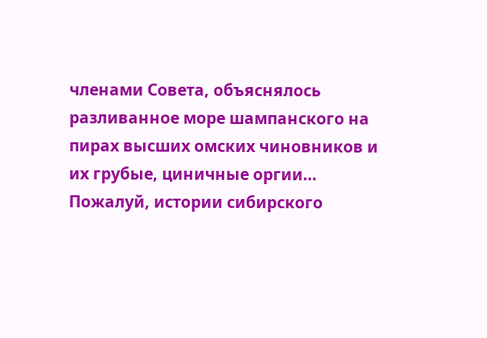членами Совета, объяснялось разливанное море шампанского на пирах высших омских чиновников и их грубые, циничные оргии…
Пожалуй, истории сибирского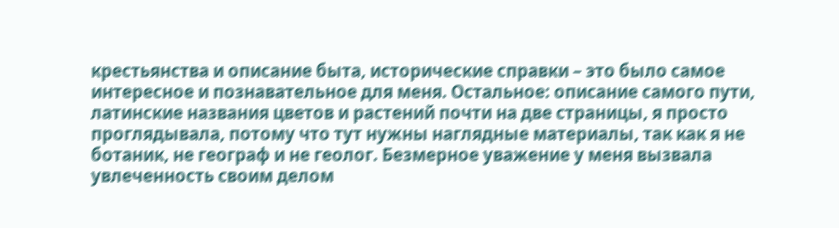крестьянства и описание быта, исторические справки – это было самое интересное и познавательное для меня. Остальное: описание самого пути, латинские названия цветов и растений почти на две страницы, я просто проглядывала, потому что тут нужны наглядные материалы, так как я не ботаник, не географ и не геолог. Безмерное уважение у меня вызвала увлеченность своим делом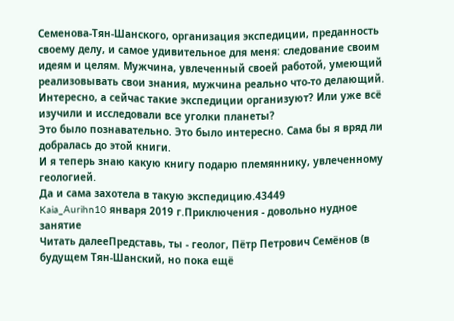Семенова-Тян-Шанского, организация экспедиции, преданность своему делу, и самое удивительное для меня: следование своим идеям и целям. Мужчина, увлеченный своей работой, умеющий реализовывать свои знания, мужчина реально что-то делающий. Интересно, а сейчас такие экспедиции организуют? Или уже всё изучили и исследовали все уголки планеты?
Это было познавательно. Это было интересно. Сама бы я вряд ли добралась до этой книги.
И я теперь знаю какую книгу подарю племяннику, увлеченному геологией.
Да и сама захотела в такую экспедицию.43449
Kaia_Aurihn10 января 2019 г.Приключения - довольно нудное занятие
Читать далееПредставь, ты - геолог, Пётр Петрович Семёнов (в будущем Тян-Шанский, но пока ещё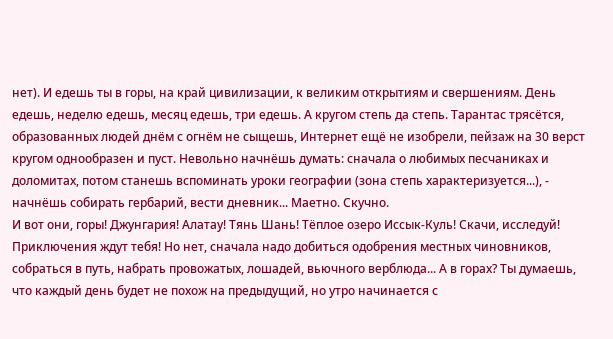нет). И едешь ты в горы, на край цивилизации, к великим открытиям и свершениям. День едешь, неделю едешь, месяц едешь, три едешь. А кругом степь да степь. Тарантас трясётся, образованных людей днём с огнём не сыщешь, Интернет ещё не изобрели, пейзаж на 30 верст кругом однообразен и пуст. Невольно начнёшь думать: сначала о любимых песчаниках и доломитах, потом станешь вспоминать уроки географии (зона степь характеризуется...), - начнёшь собирать гербарий, вести дневник... Маетно. Скучно.
И вот они, горы! Джунгария! Алатау! Тянь Шань! Тёплое озеро Иссык-Куль! Скачи, исследуй! Приключения ждут тебя! Но нет, сначала надо добиться одобрения местных чиновников, собраться в путь, набрать провожатых, лошадей, вьючного верблюда... А в горах? Ты думаешь, что каждый день будет не похож на предыдущий, но утро начинается с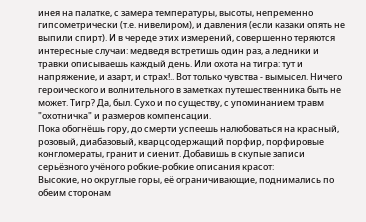инея на палатке, с замера температуры, высоты, непременно гипсометрически (т.е. нивелиром), и давления (если казаки опять не выпили спирт). И в череде этих измерений, совершенно теряются интересные случаи: медведя встретишь один раз, а ледники и травки описываешь каждый день. Или охота на тигра: тут и напряжение, и азарт, и страх!.. Вот только чувства - вымысел. Ничего героического и волнительного в заметках путешественника быть не может. Тигр? Да, был. Сухо и по существу, с упоминанием травм "охотничка" и размеров компенсации.
Пока обогнёшь гору, до смерти успеешь налюбоваться на красный, розовый, диабазовый, кварцсодержащий порфир, порфировые конгломераты, гранит и сиенит. Добавишь в скупые записи серьёзного учёного робкие-робкие описания красот:
Высокие, но округлые горы, её ограничивающие, поднимались по обеим сторонам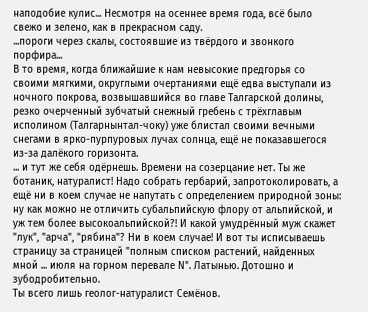наподобие кулис... Несмотря на осеннее время года, всё было свежо и зелено, как в прекрасном саду.
...пороги через скалы, состоявшие из твёрдого и звонкого порфира...
В то время, когда ближайшие к нам невысокие предгорья со своими мягкими, округлыми очертаниями ещё едва выступали из ночного покрова, возвышавшийся во главе Талгарской долины, резко очерченный зубчатый снежный гребень с трёхглавым исполином (Талгарнынтал-чоку) уже блистал своими вечными снегами в ярко-пурпуровых лучах солнца, ещё не показавшегося из-за далёкого горизонта.
... и тут же себя одёрнешь. Времени на созерцание нет. Ты же ботаник, натуралист! Надо собрать гербарий, запротоколировать, а ещё ни в коем случае не напутать с определением природной зоны: ну как можно не отличить субальпийскую флору от альпийской, и уж тем более высокоальпийской?! И какой умудрённый муж скажет "лук", "арча", "рябина"? Ни в коем случае! И вот ты исписываешь страницу за страницей "полным списком растений, найденных мной ... июля на горном перевале N". Латынью. Дотошно и зубодробительно.
Ты всего лишь геолог-натуралист Семёнов.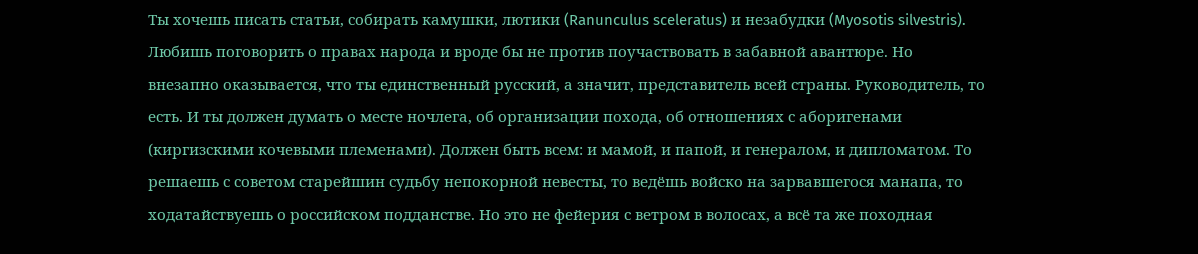Ты хочешь писать статьи, собирать камушки, лютики (Ranunculus sceleratus) и незабудки (Myosotis silvestris). Любишь поговорить о правах народа и вроде бы не против поучаствовать в забавной авантюре. Но внезапно оказывается, что ты единственный русский, а значит, представитель всей страны. Руководитель, то есть. И ты должен думать о месте ночлега, об организации похода, об отношениях с аборигенами (киргизскими кочевыми племенами). Должен быть всем: и мамой, и папой, и генералом, и дипломатом. То решаешь с советом старейшин судьбу непокорной невесты, то ведёшь войско на зарвавшегося манапа, то ходатайствуешь о российском подданстве. Но это не фейерия с ветром в волосах, а всё та же походная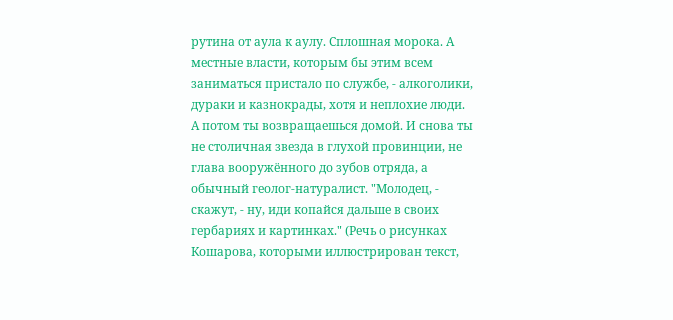рутина от аула к аулу. Сплошная морока. А местные власти, которым бы этим всем заниматься пристало по службе, - алкоголики, дураки и казнокрады, хотя и неплохие люди.
А потом ты возвращаешься домой. И снова ты не столичная звезда в глухой провинции, не глава вооружённого до зубов отряда, а обычный геолог-натуралист. "Молодец, - скажут, - ну, иди копайся дальше в своих гербариях и картинках." (Речь о рисунках Кошарова, которыми иллюстрирован текст,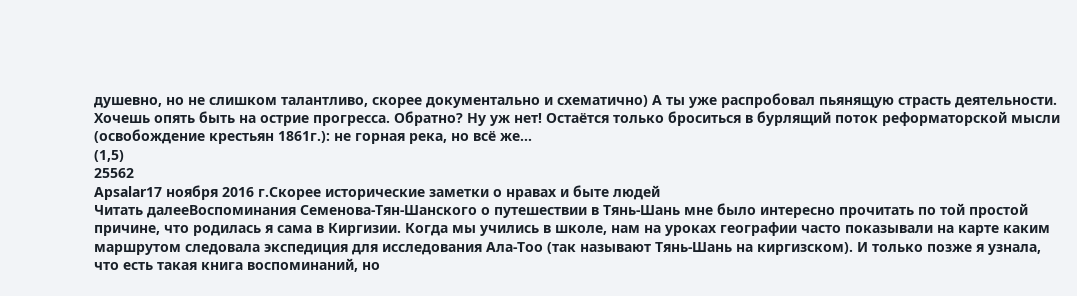душевно, но не слишком талантливо, скорее документально и схематично) А ты уже распробовал пьянящую страсть деятельности. Хочешь опять быть на острие прогресса. Обратно? Ну уж нет! Остаётся только броситься в бурлящий поток реформаторской мысли (освобождение крестьян 1861г.): не горная река, но всё же...
(1,5)
25562
Apsalar17 ноября 2016 г.Скорее исторические заметки о нравах и быте людей
Читать далееВоспоминания Семенова-Тян-Шанского о путешествии в Тянь-Шань мне было интересно прочитать по той простой причине, что родилась я сама в Киргизии. Когда мы учились в школе, нам на уроках географии часто показывали на карте каким маршрутом следовала экспедиция для исследования Ала-Тоо (так называют Тянь-Шань на киргизском). И только позже я узнала, что есть такая книга воспоминаний, но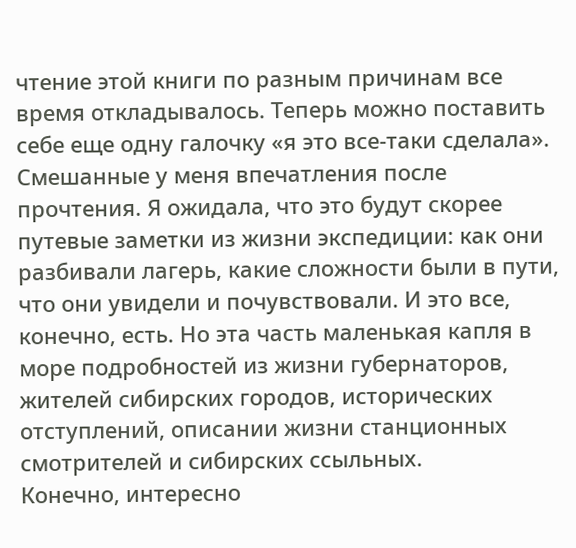чтение этой книги по разным причинам все время откладывалось. Теперь можно поставить себе еще одну галочку «я это все-таки сделала».
Смешанные у меня впечатления после прочтения. Я ожидала, что это будут скорее путевые заметки из жизни экспедиции: как они разбивали лагерь, какие сложности были в пути, что они увидели и почувствовали. И это все, конечно, есть. Но эта часть маленькая капля в море подробностей из жизни губернаторов, жителей сибирских городов, исторических отступлений, описании жизни станционных смотрителей и сибирских ссыльных.
Конечно, интересно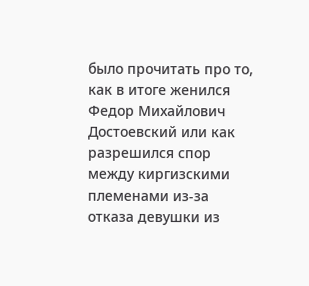было прочитать про то, как в итоге женился Федор Михайлович Достоевский или как разрешился спор между киргизскими племенами из-за отказа девушки из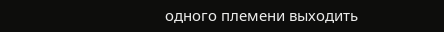одного племени выходить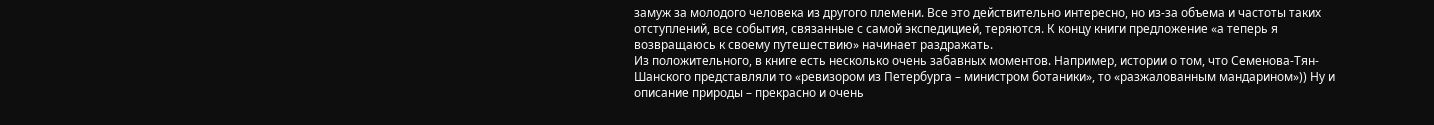замуж за молодого человека из другого племени. Все это действительно интересно, но из-за объема и частоты таких отступлений, все события, связанные с самой экспедицией, теряются. К концу книги предложение «а теперь я возвращаюсь к своему путешествию» начинает раздражать.
Из положительного, в книге есть несколько очень забавных моментов. Например, истории о том, что Семенова-Тян-Шанского представляли то «ревизором из Петербурга – министром ботаники», то «разжалованным мандарином»)) Ну и описание природы – прекрасно и очень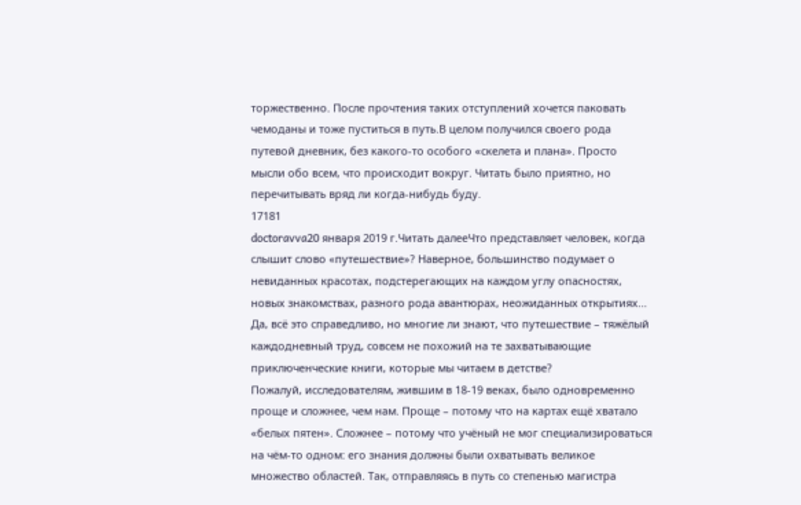торжественно. После прочтения таких отступлений хочется паковать чемоданы и тоже пуститься в путь.В целом получился своего рода путевой дневник, без какого-то особого «скелета и плана». Просто мысли обо всем, что происходит вокруг. Читать было приятно, но перечитывать вряд ли когда-нибудь буду.
17181
doctoravva20 января 2019 г.Читать далееЧто представляет человек, когда слышит слово «путешествие»? Наверное, большинство подумает о невиданных красотах, подстерегающих на каждом углу опасностях, новых знакомствах, разного рода авантюрах, неожиданных открытиях... Да, всё это справедливо, но многие ли знают, что путешествие – тяжёлый каждодневный труд, совсем не похожий на те захватывающие приключенческие книги, которые мы читаем в детстве?
Пожалуй, исследователям, жившим в 18-19 веках, было одновременно проще и сложнее, чем нам. Проще – потому что на картах ещё хватало «белых пятен». Сложнее – потому что учёный не мог специализироваться на чём-то одном: его знания должны были охватывать великое множество областей. Так, отправляясь в путь со степенью магистра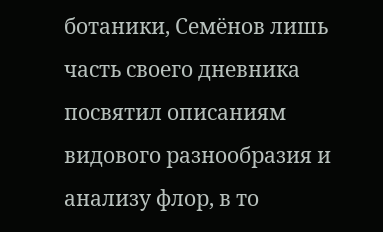ботаники, Семёнов лишь часть своего дневника посвятил описаниям видового разнообразия и анализу флор, в то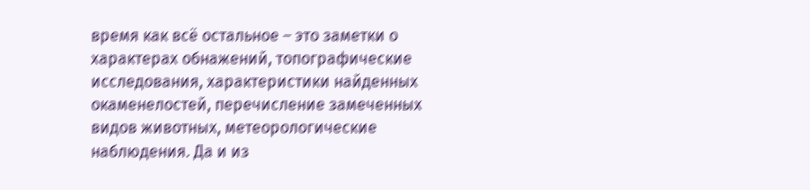время как всё остальное – это заметки о характерах обнажений, топографические исследования, характеристики найденных окаменелостей, перечисление замеченных видов животных, метеорологические наблюдения. Да и из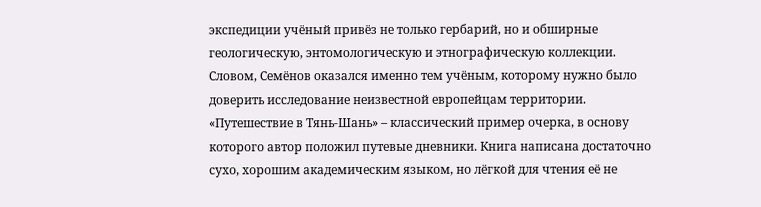экспедиции учёный привёз не только гербарий, но и обширные геологическую, энтомологическую и этнографическую коллекции. Словом, Семёнов оказался именно тем учёным, которому нужно было доверить исследование неизвестной европейцам территории.
«Путешествие в Тянь-Шань» – классический пример очерка, в основу которого автор положил путевые дневники. Книга написана достаточно сухо, хорошим академическим языком, но лёгкой для чтения её не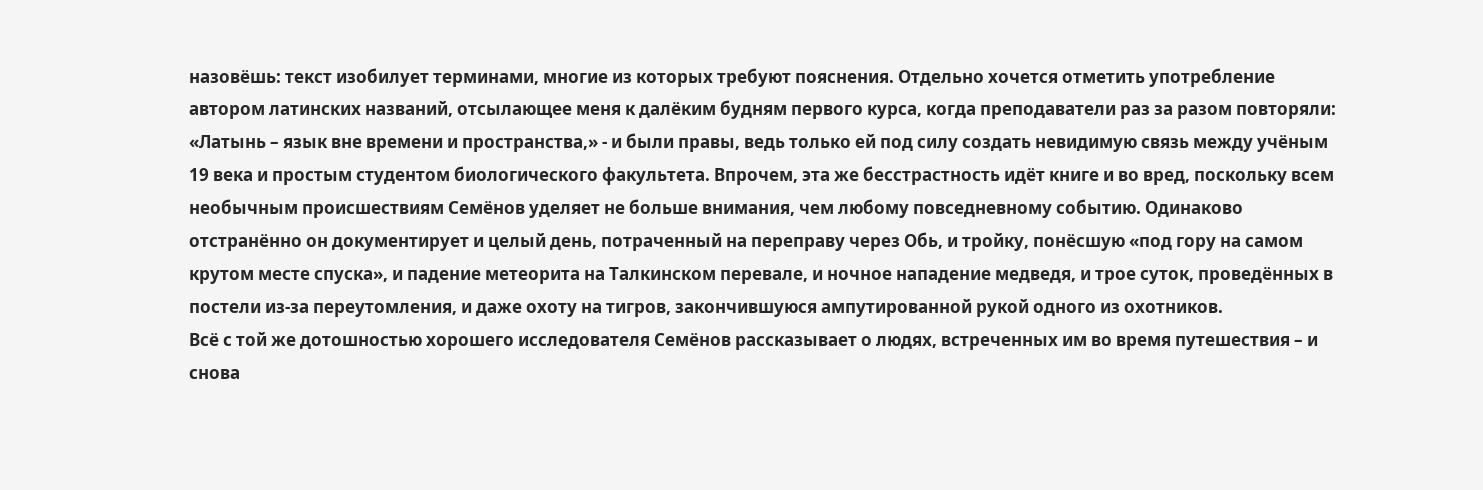назовёшь: текст изобилует терминами, многие из которых требуют пояснения. Отдельно хочется отметить употребление автором латинских названий, отсылающее меня к далёким будням первого курса, когда преподаватели раз за разом повторяли: «Латынь – язык вне времени и пространства,» - и были правы, ведь только ей под силу создать невидимую связь между учёным 19 века и простым студентом биологического факультета. Впрочем, эта же бесстрастность идёт книге и во вред, поскольку всем необычным происшествиям Семёнов уделяет не больше внимания, чем любому повседневному событию. Одинаково отстранённо он документирует и целый день, потраченный на переправу через Обь, и тройку, понёсшую «под гору на самом крутом месте спуска», и падение метеорита на Талкинском перевале, и ночное нападение медведя, и трое суток, проведённых в постели из-за переутомления, и даже охоту на тигров, закончившуюся ампутированной рукой одного из охотников.
Всё с той же дотошностью хорошего исследователя Семёнов рассказывает о людях, встреченных им во время путешествия – и снова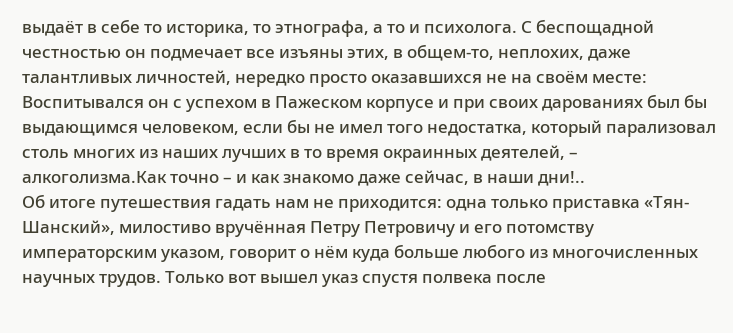выдаёт в себе то историка, то этнографа, а то и психолога. С беспощадной честностью он подмечает все изъяны этих, в общем-то, неплохих, даже талантливых личностей, нередко просто оказавшихся не на своём месте:
Воспитывался он с успехом в Пажеском корпусе и при своих дарованиях был бы выдающимся человеком, если бы не имел того недостатка, который парализовал столь многих из наших лучших в то время окраинных деятелей, – алкоголизма.Как точно – и как знакомо даже сейчас, в наши дни!..
Об итоге путешествия гадать нам не приходится: одна только приставка «Тян-Шанский», милостиво вручённая Петру Петровичу и его потомству императорским указом, говорит о нём куда больше любого из многочисленных научных трудов. Только вот вышел указ спустя полвека после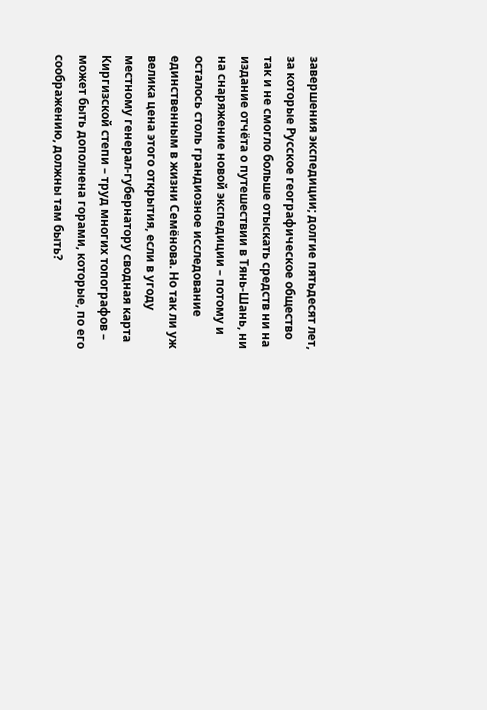завершения экспедиции; долгие пятьдесят лет, за которые Русское географическое общество так и не смогло больше отыскать средств ни на издание отчёта о путешествии в Тянь-Шань, ни на снаряжение новой экспедиции – потому и осталось столь грандиозное исследование единственным в жизни Семёнова. Но так ли уж велика цена этого открытия, если в угоду местному генерал-губернатору сводная карта Киргизской степи – труд многих топографов – может быть дополнена горами, которые, по его соображению, должны там быть?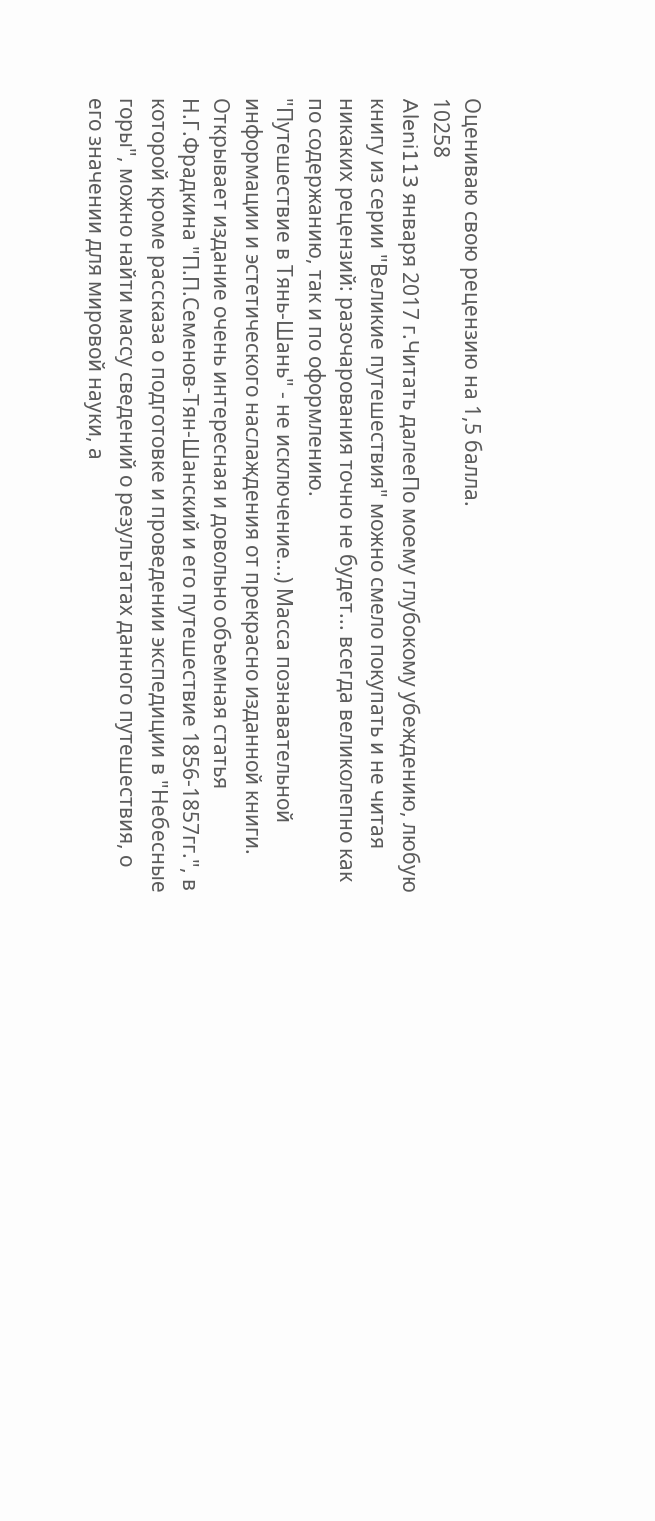Оцениваю свою рецензию на 1,5 балла.
10258
Aleni113 января 2017 г.Читать далееПо моему глубокому убеждению, любую книгу из серии "Великие путешествия" можно смело покупать и не читая никаких рецензий: разочарования точно не будет... всегда великолепно как по содержанию, так и по оформлению.
"Путешествие в Тянь-Шань" - не исключение...) Масса познавательной информации и эстетического наслаждения от прекрасно изданной книги.
Открывает издание очень интересная и довольно объемная статья Н.Г.Фрадкина "П.П.Семенов-Тян-Шанский и его путешествие 1856-1857гг.", в которой кроме рассказа о подготовке и проведении экспедиции в "Небесные горы", можно найти массу сведений о результатах данного путешествия, о его значении для мировой науки, а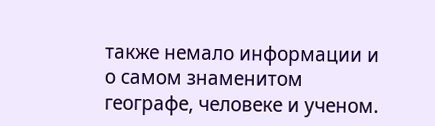также немало информации и о самом знаменитом географе, человеке и ученом.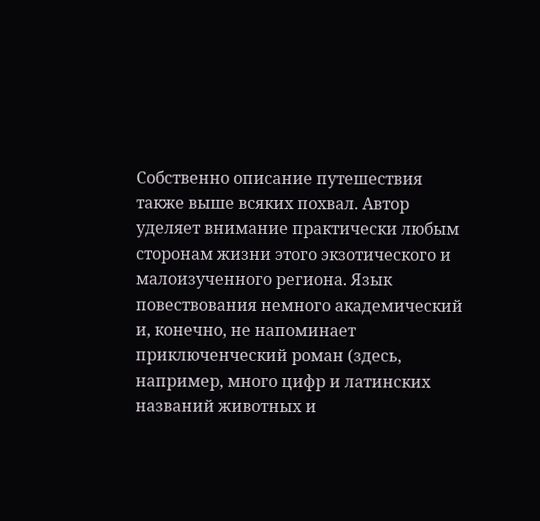Собственно описание путешествия также выше всяких похвал. Автор уделяет внимание практически любым сторонам жизни этого экзотического и малоизученного региона. Язык повествования немного академический и, конечно, не напоминает приключенческий роман (здесь, например, много цифр и латинских названий животных и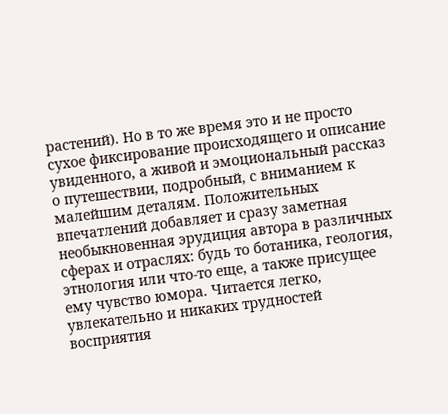растений). Но в то же время это и не просто сухое фиксирование происходящего и описание увиденного, а живой и эмоциональный рассказ о путешествии, подробный, с вниманием к малейшим деталям. Положительных впечатлений добавляет и сразу заметная необыкновенная эрудиция автора в различных сферах и отраслях: будь то ботаника, геология, этнология или что-то еще, а также присущее ему чувство юмора. Читается легко, увлекательно и никаких трудностей восприятия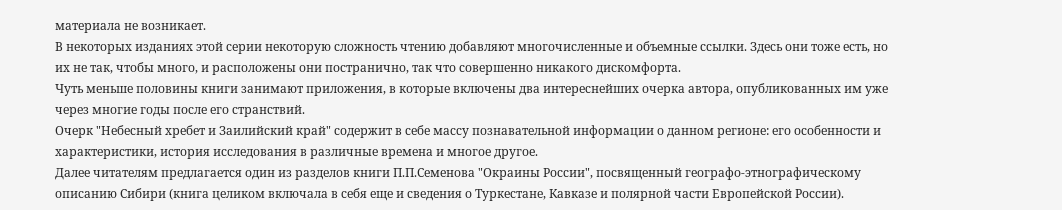материала не возникает.
В некоторых изданиях этой серии некоторую сложность чтению добавляют многочисленные и объемные ссылки. Здесь они тоже есть, но их не так, чтобы много, и расположены они постранично, так что совершенно никакого дискомфорта.
Чуть меньше половины книги занимают приложения, в которые включены два интереснейших очерка автора, опубликованных им уже через многие годы после его странствий.
Очерк "Небесный хребет и Заилийский край" содержит в себе массу познавательной информации о данном регионе: его особенности и характеристики, история исследования в различные времена и многое другое.
Далее читателям предлагается один из разделов книги П.П.Семенова "Окраины России", посвященный географо-этнографическому описанию Сибири (книга целиком включала в себя еще и сведения о Туркестане, Кавказе и полярной части Европейской России).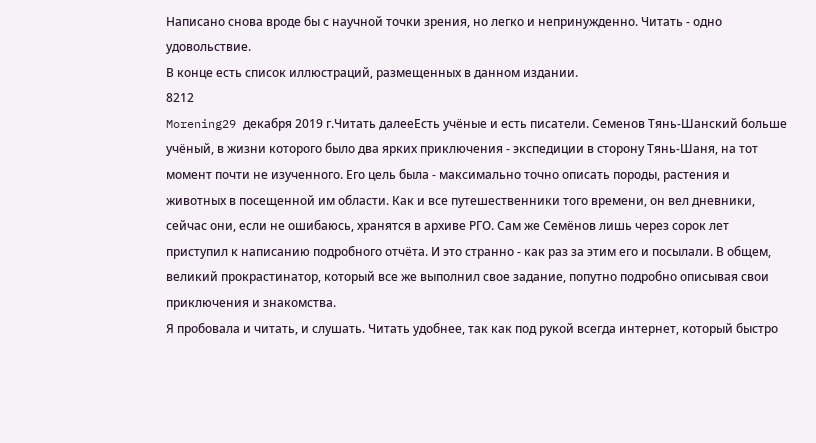Написано снова вроде бы с научной точки зрения, но легко и непринужденно. Читать - одно удовольствие.
В конце есть список иллюстраций, размещенных в данном издании.
8212
Morening29 декабря 2019 г.Читать далееЕсть учёные и есть писатели. Семенов Тянь-Шанский больше учёный, в жизни которого было два ярких приключения - экспедиции в сторону Тянь-Шаня, на тот момент почти не изученного. Его цель была - максимально точно описать породы, растения и животных в посещенной им области. Как и все путешественники того времени, он вел дневники, сейчас они, если не ошибаюсь, хранятся в архиве РГО. Сам же Семёнов лишь через сорок лет приступил к написанию подробного отчёта. И это странно - как раз за этим его и посылали. В общем, великий прокрастинатор, который все же выполнил свое задание, попутно подробно описывая свои приключения и знакомства.
Я пробовала и читать, и слушать. Читать удобнее, так как под рукой всегда интернет, который быстро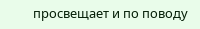просвещает и по поводу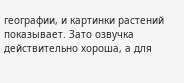географии, и картинки растений показывает. Зато озвучка действительно хороша, а для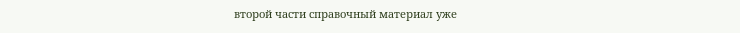второй части справочный материал уже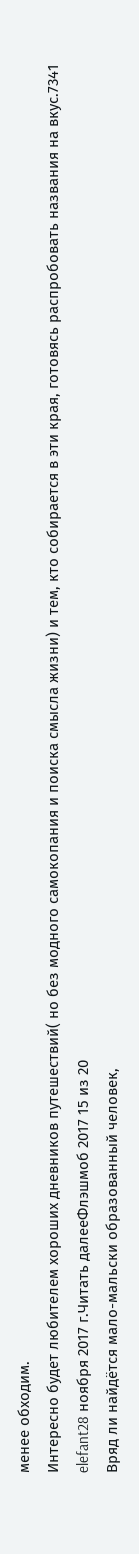менее обходим.
Интересно будет любителем хороших дневников путешествий( но без модного самокопания и поиска смысла жизни) и тем, кто собирается в эти края, готовясь распробовать названия на вкус.7341
elefant28 ноября 2017 г.Читать далееФлэшмоб 2017 15 из 20
Вряд ли найдётся мало-мальски образованный человек,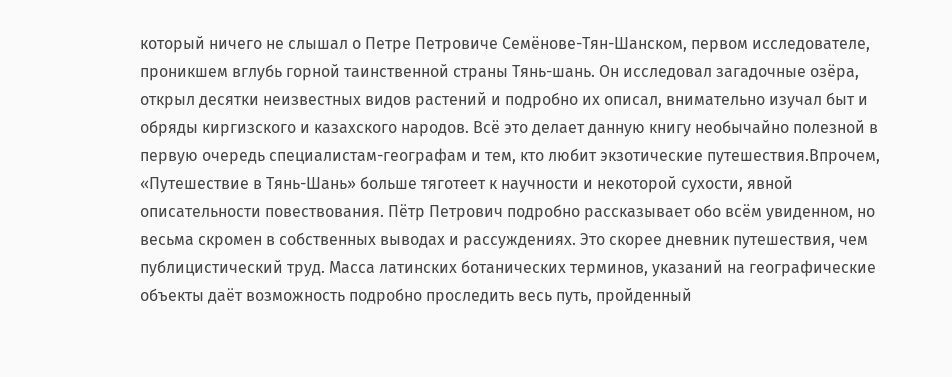который ничего не слышал о Петре Петровиче Семёнове-Тян-Шанском, первом исследователе, проникшем вглубь горной таинственной страны Тянь-шань. Он исследовал загадочные озёра, открыл десятки неизвестных видов растений и подробно их описал, внимательно изучал быт и обряды киргизского и казахского народов. Всё это делает данную книгу необычайно полезной в первую очередь специалистам-географам и тем, кто любит экзотические путешествия.Впрочем, «Путешествие в Тянь-Шань» больше тяготеет к научности и некоторой сухости, явной описательности повествования. Пётр Петрович подробно рассказывает обо всём увиденном, но весьма скромен в собственных выводах и рассуждениях. Это скорее дневник путешествия, чем публицистический труд. Масса латинских ботанических терминов, указаний на географические объекты даёт возможность подробно проследить весь путь, пройденный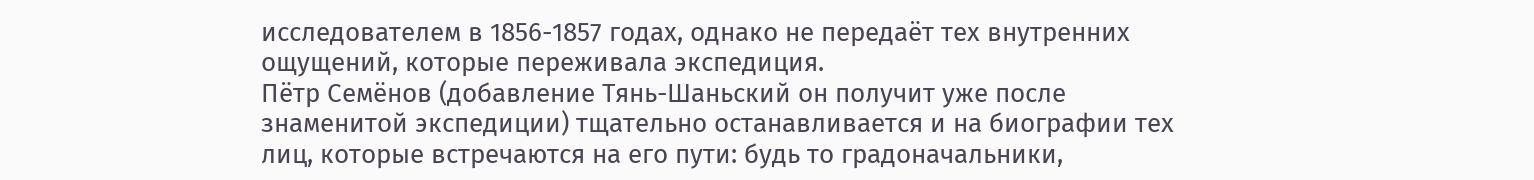исследователем в 1856-1857 годах, однако не передаёт тех внутренних ощущений, которые переживала экспедиция.
Пётр Семёнов (добавление Тянь-Шаньский он получит уже после знаменитой экспедиции) тщательно останавливается и на биографии тех лиц, которые встречаются на его пути: будь то градоначальники,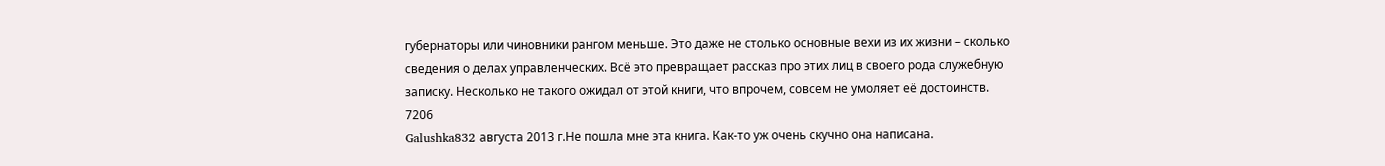губернаторы или чиновники рангом меньше. Это даже не столько основные вехи из их жизни – сколько сведения о делах управленческих. Всё это превращает рассказ про этих лиц в своего рода служебную записку. Несколько не такого ожидал от этой книги, что впрочем, совсем не умоляет её достоинств.
7206
Galushka832 августа 2013 г.Не пошла мне эта книга. Как-то уж очень скучно она написана.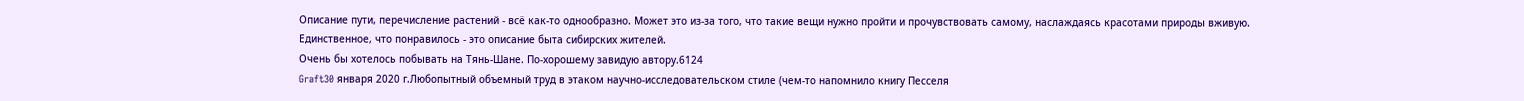Описание пути, перечисление растений - всё как-то однообразно. Может это из-за того, что такие вещи нужно пройти и прочувствовать самому, наслаждаясь красотами природы вживую.
Единственное, что понравилось - это описание быта сибирских жителей.
Очень бы хотелось побывать на Тянь-Шане. По-хорошему завидую автору.6124
Graft30 января 2020 г.Любопытный объемный труд в этаком научно-исследовательском стиле (чем-то напомнило книгу Песселя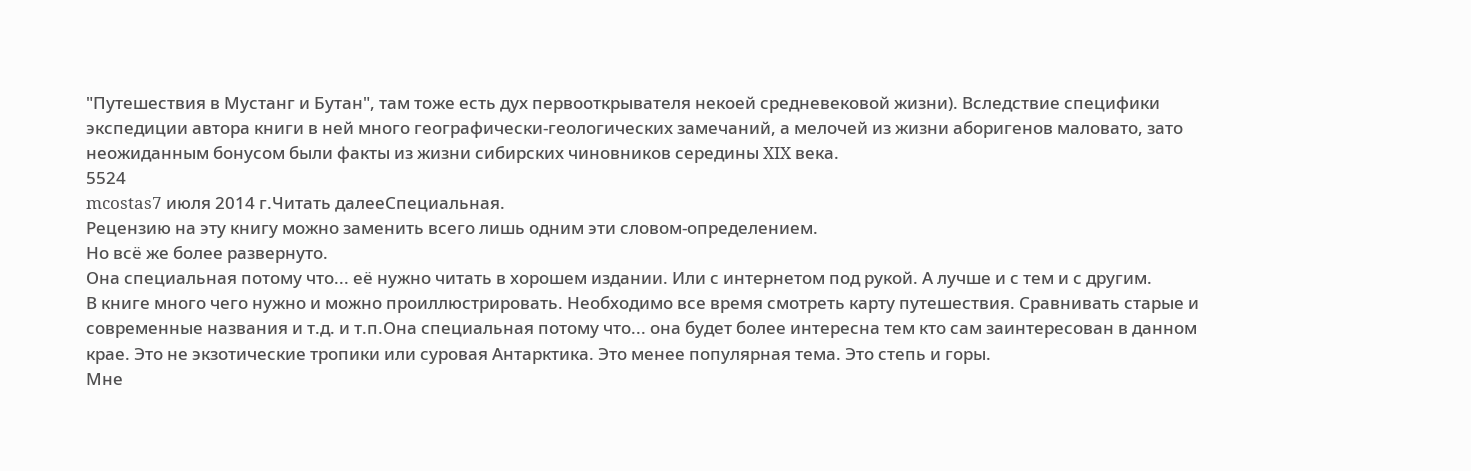"Путешествия в Мустанг и Бутан", там тоже есть дух первооткрывателя некоей средневековой жизни). Вследствие специфики экспедиции автора книги в ней много географически-геологических замечаний, а мелочей из жизни аборигенов маловато, зато неожиданным бонусом были факты из жизни сибирских чиновников середины XIX века.
5524
mcostas7 июля 2014 г.Читать далееСпециальная.
Рецензию на эту книгу можно заменить всего лишь одним эти словом-определением.
Но всё же более развернуто.
Она специальная потому что... её нужно читать в хорошем издании. Или с интернетом под рукой. А лучше и с тем и с другим.
В книге много чего нужно и можно проиллюстрировать. Необходимо все время смотреть карту путешествия. Сравнивать старые и современные названия и т.д. и т.п.Она специальная потому что... она будет более интересна тем кто сам заинтересован в данном крае. Это не экзотические тропики или суровая Антарктика. Это менее популярная тема. Это степь и горы.
Мне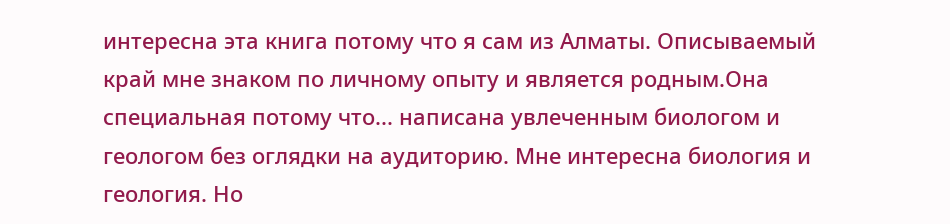интересна эта книга потому что я сам из Алматы. Описываемый край мне знаком по личному опыту и является родным.Она специальная потому что... написана увлеченным биологом и геологом без оглядки на аудиторию. Мне интересна биология и геология. Но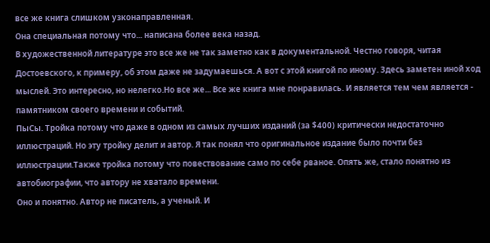все же книга слишком узконаправленная.
Она специальная потому что... написана более века назад.
В художественной литературе это все же не так заметно как в документальной. Честно говоря, читая Достоевского, к примеру, об этом даже не задумаешься. А вот с этой книгой по иному. Здесь заметен иной ход мыслей. Это интересно, но нелегко.Но все же... Все же книга мне понравилась. И является тем чем является - памятником своего времени и событий.
ПыСы. Тройка потому что даже в одном из самых лучших изданий (за $400) критически недостаточно иллюстраций. Но эту тройку делит и автор. Я так понял что оригинальное издание было почти без иллюстрации.Также тройка потому что повествование само по себе рваное. Опять же, стало понятно из автобиографии, что автору не хватало времени.
Оно и понятно. Автор не писатель, а ученый. И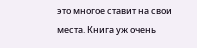это многое ставит на свои места. Книга уж очень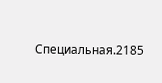Специальная.2185